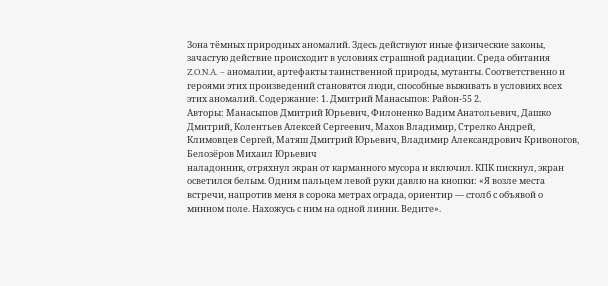Зона тёмных природных аномалий. Здесь действуют иные физические законы, зачастую действие происходит в условиях страшной радиации. Среда обитания Z.O.N.A. – аномалии, артефакты таинственной природы, мутанты. Соответственно и героями этих произведений становятся люди, способные выживать в условиях всех этих аномалий. Содержание: 1. Дмитрий Манасыпов: Район-55 2.
Авторы: Манасыпов Дмитрий Юрьевич, Филоненко Вадим Анатольевич, Дашко Дмитрий, Колентьев Алексей Сергеевич, Махов Владимир, Стрелко Андрей, Климовцев Сергей, Матяш Дмитрий Юрьевич, Владимир Александрович Кривоногов, Белозёров Михаил Юрьевич
наладонник, отряхнул экран от карманного мусора и включил. КПК пискнул, экран осветился белым. Одним пальцем левой руки давлю на кнопки: «Я возле места встречи, напротив меня в сорока метрах ограда, ориентир — столб с объявой о минном поле. Нахожусь с ним на одной линии. Ведите».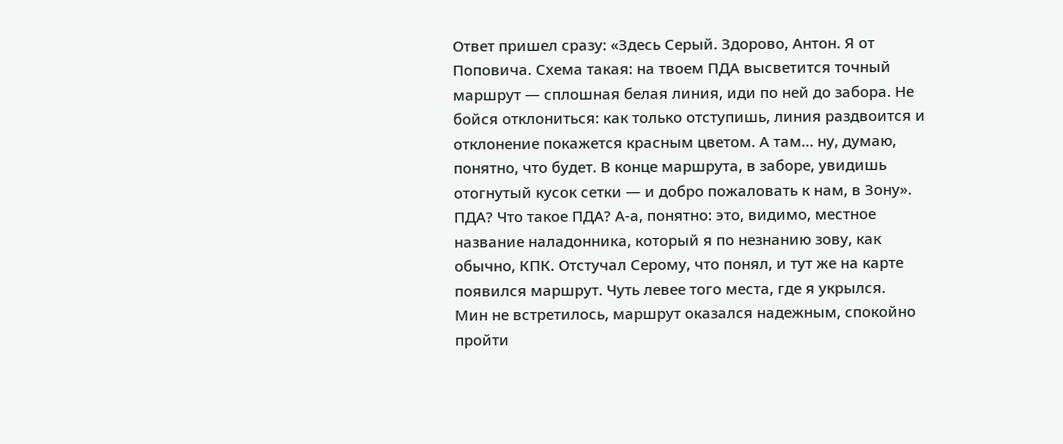Ответ пришел сразу: «Здесь Серый. Здорово, Антон. Я от Поповича. Схема такая: на твоем ПДА высветится точный маршрут — сплошная белая линия, иди по ней до забора. Не бойся отклониться: как только отступишь, линия раздвоится и отклонение покажется красным цветом. А там… ну, думаю, понятно, что будет. В конце маршрута, в заборе, увидишь отогнутый кусок сетки — и добро пожаловать к нам, в Зону».
ПДА? Что такое ПДА? А-а, понятно: это, видимо, местное название наладонника, который я по незнанию зову, как обычно, КПК. Отстучал Серому, что понял, и тут же на карте появился маршрут. Чуть левее того места, где я укрылся.
Мин не встретилось, маршрут оказался надежным, спокойно пройти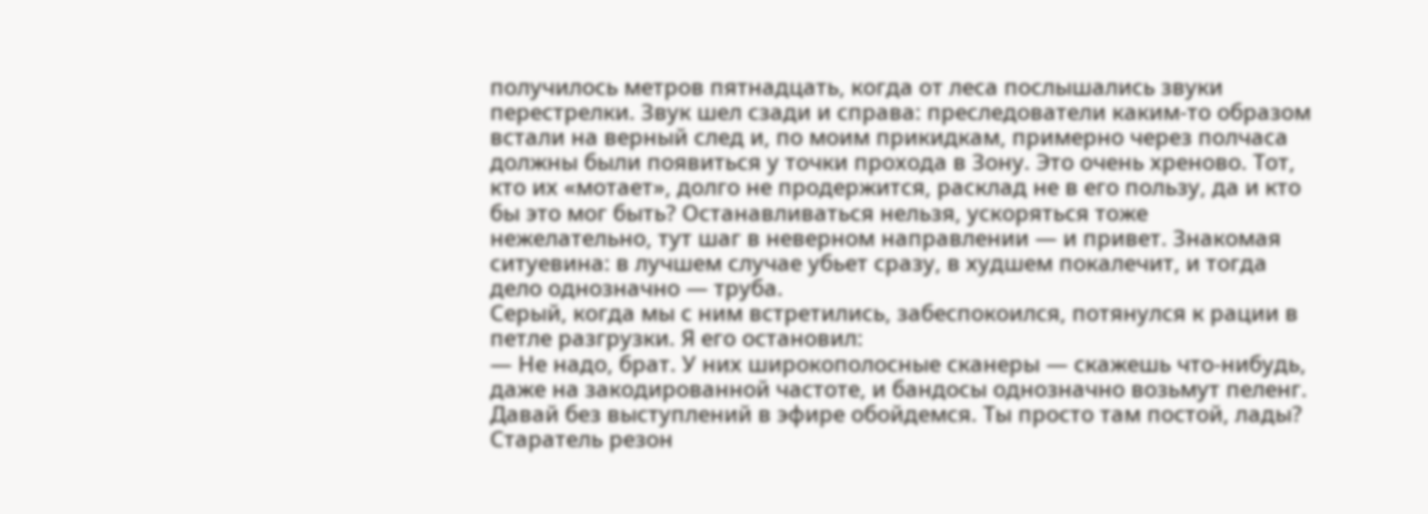получилось метров пятнадцать, когда от леса послышались звуки перестрелки. Звук шел сзади и справа: преследователи каким-то образом встали на верный след и, по моим прикидкам, примерно через полчаса должны были появиться у точки прохода в Зону. Это очень хреново. Тот, кто их «мотает», долго не продержится, расклад не в его пользу, да и кто бы это мог быть? Останавливаться нельзя, ускоряться тоже нежелательно, тут шаг в неверном направлении — и привет. Знакомая ситуевина: в лучшем случае убьет сразу, в худшем покалечит, и тогда дело однозначно — труба.
Серый, когда мы с ним встретились, забеспокоился, потянулся к рации в петле разгрузки. Я его остановил:
— Не надо, брат. У них широкополосные сканеры — скажешь что-нибудь, даже на закодированной частоте, и бандосы однозначно возьмут пеленг. Давай без выступлений в эфире обойдемся. Ты просто там постой, лады?
Старатель резон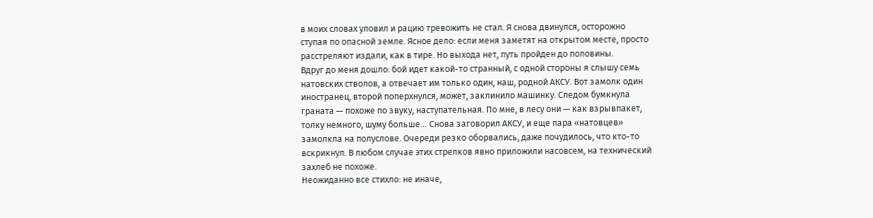в моих словах уловил и рацию тревожить не стал. Я снова двинулся, осторожно ступая по опасной земле. Ясное дело: если меня заметят на открытом месте, просто расстреляют издали, как в тире. Но выхода нет, путь пройден до половины.
Вдруг до меня дошло: бой идет какой-то странный, с одной стороны я слышу семь натовских стволов, а отвечает им только один, наш, родной АКСУ. Вот замолк один иностранец, второй поперхнулся, может, заклинило машинку. Следом бумкнула граната — похоже по звуку, наступательная. По мне, в лесу они — как взрывпакет, толку немного, шуму больше… Снова заговорил АКСУ, и еще пара «натовцев» замолкла на полуслове. Очереди резко оборвались, даже почудилось, что кто-то вскрикнул. В любом случае этих стрелков явно приложили насовсем, на технический захлеб не похоже.
Неожиданно все стихло: не иначе,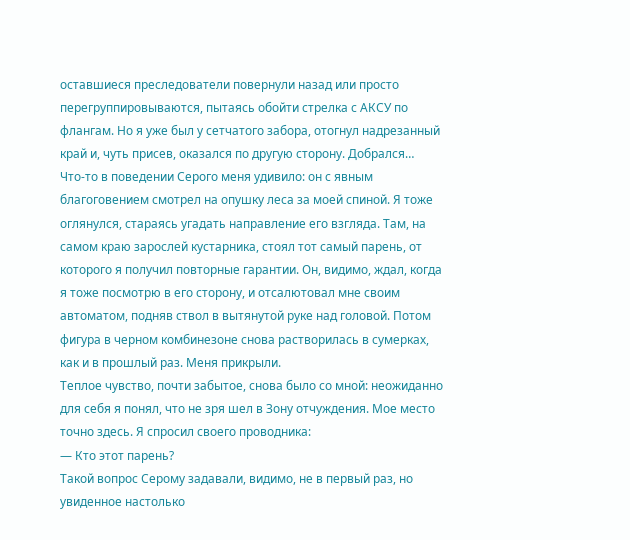оставшиеся преследователи повернули назад или просто перегруппировываются, пытаясь обойти стрелка с АКСУ по флангам. Но я уже был у сетчатого забора, отогнул надрезанный край и, чуть присев, оказался по другую сторону. Добрался…
Что-то в поведении Серого меня удивило: он с явным благоговением смотрел на опушку леса за моей спиной. Я тоже оглянулся, стараясь угадать направление его взгляда. Там, на самом краю зарослей кустарника, стоял тот самый парень, от которого я получил повторные гарантии. Он, видимо, ждал, когда я тоже посмотрю в его сторону, и отсалютовал мне своим автоматом, подняв ствол в вытянутой руке над головой. Потом фигура в черном комбинезоне снова растворилась в сумерках, как и в прошлый раз. Меня прикрыли.
Теплое чувство, почти забытое, снова было со мной: неожиданно для себя я понял, что не зря шел в Зону отчуждения. Мое место точно здесь. Я спросил своего проводника:
— Кто этот парень?
Такой вопрос Серому задавали, видимо, не в первый раз, но увиденное настолько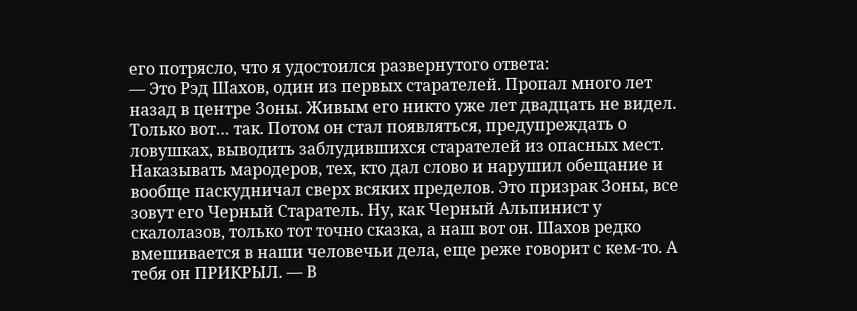его потрясло, что я удостоился развернутого ответа:
— Это Рэд Шахов, один из первых старателей. Пропал много лет назад в центре Зоны. Живым его никто уже лет двадцать не видел. Только вот… так. Потом он стал появляться, предупреждать о ловушках, выводить заблудившихся старателей из опасных мест. Наказывать мародеров, тех, кто дал слово и нарушил обещание и вообще паскудничал сверх всяких пределов. Это призрак Зоны, все зовут его Черный Старатель. Ну, как Черный Альпинист у скалолазов, только тот точно сказка, а наш вот он. Шахов редко вмешивается в наши человечьи дела, еще реже говорит с кем-то. А тебя он ПРИКРЫЛ. — В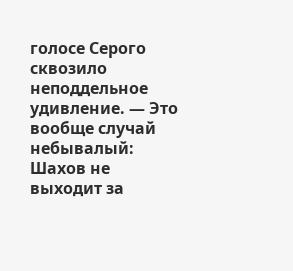голосе Серого сквозило неподдельное удивление. — Это вообще случай небывалый: Шахов не выходит за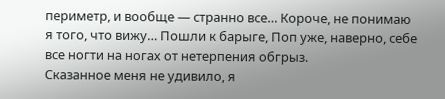периметр, и вообще — странно все… Короче, не понимаю я того, что вижу… Пошли к барыге, Поп уже, наверно, себе все ногти на ногах от нетерпения обгрыз.
Сказанное меня не удивило, я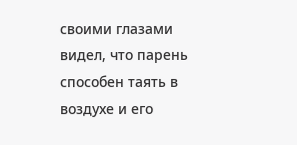своими глазами видел, что парень способен таять в воздухе и его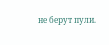не берут пули.